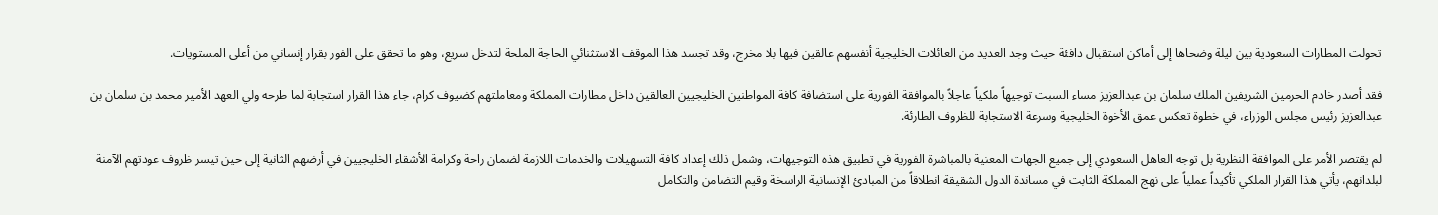تحولت المطارات السعودية بين ليلة وضحاها إلى أماكن استقبال دافئة حيث وجد العديد من العائلات الخليجية أنفسهم عالقين فيها بلا مخرج، وقد تجسد هذا الموقف الاستثنائي الحاجة الملحة لتدخل سريع، وهو ما تحقق على الفور بقرار إنساني من أعلى المستويات.

فقد أصدر خادم الحرمين الشريفين الملك سلمان بن عبدالعزيز مساء السبت توجيهاً ملكياً عاجلاً بالموافقة الفورية على استضافة كافة المواطنين الخليجيين العالقين داخل مطارات المملكة ومعاملتهم كضيوف كرام، جاء هذا القرار استجابة لما طرحه ولي العهد الأمير محمد بن سلمان بن عبدالعزيز رئيس مجلس الوزراء، في خطوة تعكس عمق الأخوة الخليجية وسرعة الاستجابة للظروف الطارئة.

لم يقتصر الأمر على الموافقة النظرية بل توجه العاهل السعودي إلى جميع الجهات المعنية بالمباشرة الفورية في تطبيق هذه التوجيهات، وشمل ذلك إعداد كافة التسهيلات والخدمات اللازمة لضمان راحة وكرامة الأشقاء الخليجيين في أرضهم الثانية إلى حين تيسر ظروف عودتهم الآمنة لبلدانهم، يأتي هذا القرار الملكي تأكيداً عملياً على نهج المملكة الثابت في مساندة الدول الشقيقة انطلاقاً من المبادئ الإنسانية الراسخة وقيم التضامن والتكامل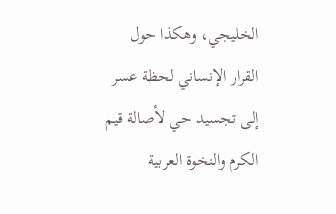الخليجي، وهكذا حول القرار الإنساني لحظة عسر إلى تجسيد حي لأصالة قيم الكرم والنخوة العربية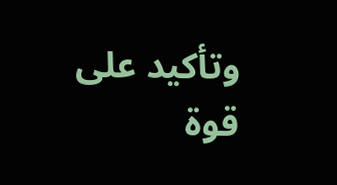وتأكيد على قوة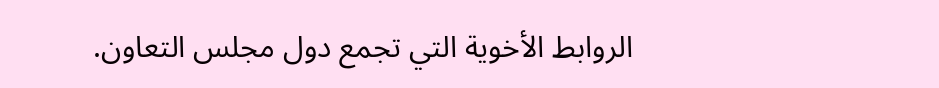الروابط الأخوية التي تجمع دول مجلس التعاون.